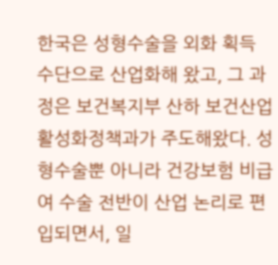한국은 성형수술을 외화 획득 수단으로 산업화해 왔고, 그 과정은 보건복지부 산하 보건산업 활성화정책과가 주도해왔다. 성형수술뿐 아니라 건강보험 비급여 수술 전반이 산업 논리로 편입되면서, 일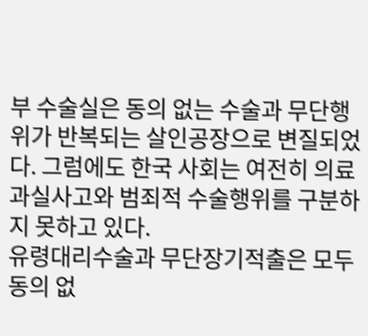부 수술실은 동의 없는 수술과 무단행위가 반복되는 살인공장으로 변질되었다. 그럼에도 한국 사회는 여전히 의료과실사고와 범죄적 수술행위를 구분하지 못하고 있다.
유령대리수술과 무단장기적출은 모두 동의 없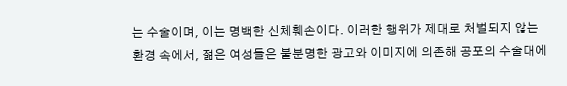는 수술이며, 이는 명백한 신체훼손이다. 이러한 행위가 제대로 처벌되지 않는 환경 속에서, 젊은 여성들은 불분명한 광고와 이미지에 의존해 공포의 수술대에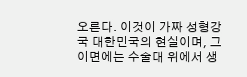오른다. 이것이 가짜 성형강국 대한민국의 현실이며, 그 이면에는 수술대 위에서 생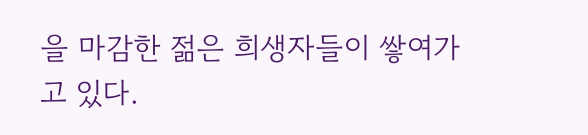을 마감한 젊은 희생자들이 쌓여가고 있다.